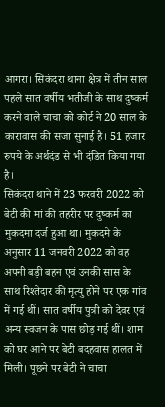आगरा। सिकंदरा थाना क्षेत्र में तीन साल पहले सात वर्षीय भतीजी के साथ दुष्कर्म करने वाले चाचा को कोर्ट ने 20 साल के कारावास की सजा सुनाई है। 51 हजार रुपये के अर्थदंड से भी दंडित किया गया है।
सिकंदरा थाने में 23 फरवरी 2022 को बेटी की मां की तहरीर पर दुष्कर्म का मुकदमा दर्ज हुआ था। मुकदमे के अनुसार 11 जनवरी 2022 को वह अपनी बड़ी बहन एवं उनकी सास के साथ रिश्तेदार की मृत्यु होने पर एक गांव में गई थीं। सात वर्षीय पुत्री को देवर एवं अन्य स्वजन के पास छोड़ गई थीं। शाम को घर आने पर बेटी बदहवास हालत में मिली। पूछने पर बेटी ने चाचा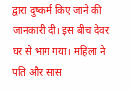द्वारा दुष्कर्म किए जाने की जानकारी दी। इस बीच देवर घर से भाग गया। महिला ने पति और सास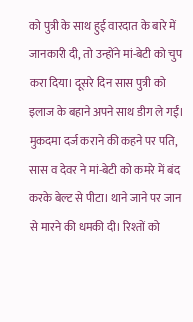को पुत्री के साथ हुई वारदात के बारे में जानकारी दी, तो उन्होंने मां-बेटी को चुप करा दिया। दूसरे दिन सास पुत्री को इलाज के बहाने अपने साथ डीग ले गईं। मुकदमा दर्ज कराने की कहने पर पति, सास व देवर ने मां-बेटी को कमरे में बंद करके बेल्ट से पीटा। थाने जाने पर जान से मारने की धमकी दी। रिश्तों को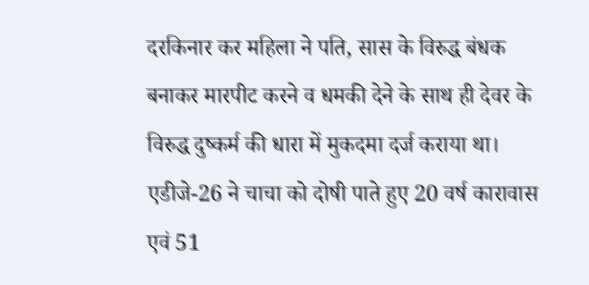दरकिनार कर महिला ने पति, सास के विरुद्ध बंधक बनाकर मारपीट करने व धमकी देने के साथ ही देवर के विरुद्ध दुष्कर्म की धारा में मुकदमा दर्ज कराया था। एडीजे-26 ने चाचा को दोषी पाते हुए 20 वर्ष कारावास एवं 51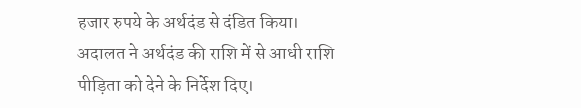हजार रुपये के अर्थदंड से दंडित किया। अदालत ने अर्थदंड की राशि में से आधी राशि पीड़िता को देने के निर्देश दिए।